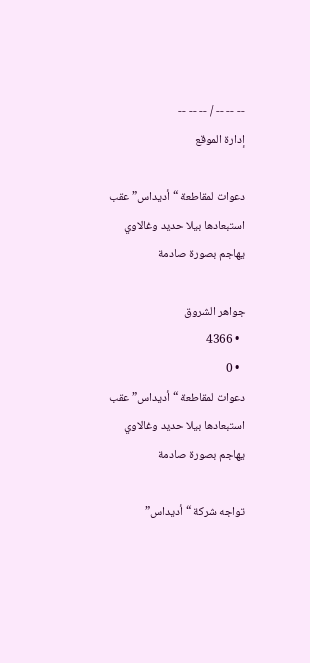-- -- -- / -- -- --
إدارة الموقع

دعوات لمقاطعة “أديداس” عقب استبعادها بيلا حديد وغالاوي يهاجم بصورة صادمة

جواهر الشروق
  • 4366
  • 0
دعوات لمقاطعة “أديداس” عقب استبعادها بيلا حديد وغالاوي يهاجم بصورة صادمة

تواجه شركة “أديداس”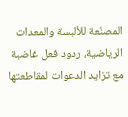المصنّعة للألبسة والمعدات الرياضية، ردود فعل غاضبة مع تزايد الدعوات لمقاطعتها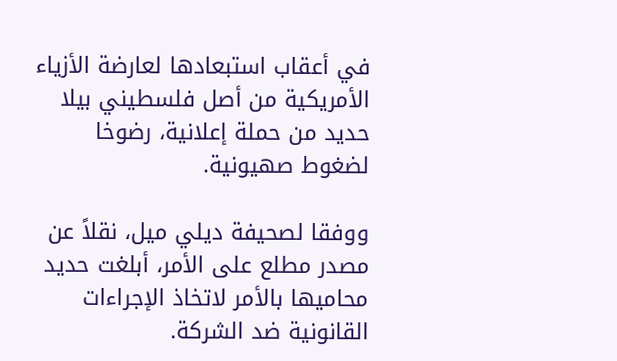في أعقاب استبعادها لعارضة الأزياء الأمريكية من أصل فلسطيني بيلا حديد من حملة إعلانية، رضوخا لضغوط صهيونية.

ووفقا لصحيفة ديلي ميل، نقلاً عن مصدر مطلع على الأمر، أبلغت حديد محاميها بالأمر لاتخاذ الإجراءات القانونية ضد الشركة.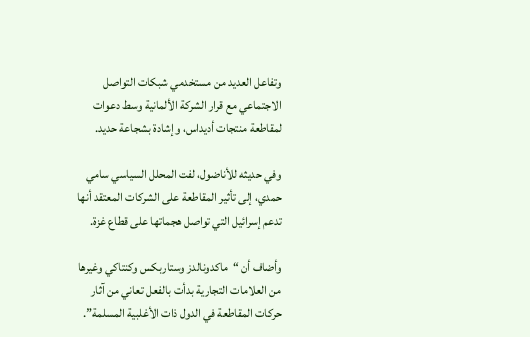وتفاعل العديد من مستخدمي شبكات التواصل الاجتماعي مع قرار الشركة الألمانية وسط دعوات لمقاطعة منتجات أديداس، وإشادة بشجاعة حديد.

وفي حديثه للأناضول، لفت المحلل السياسي سامي حمدي، إلى تأثير المقاطعة على الشركات المعتقد أنها تدعم إسرائيل التي تواصل هجماتها على قطاع غزة.

وأضاف أن “ماكدونالدز وستاربكس وكنتاكي وغيرها من العلامات التجارية بدأت بالفعل تعاني من آثار حركات المقاطعة في الدول ذات الأغلبية المسلمة”.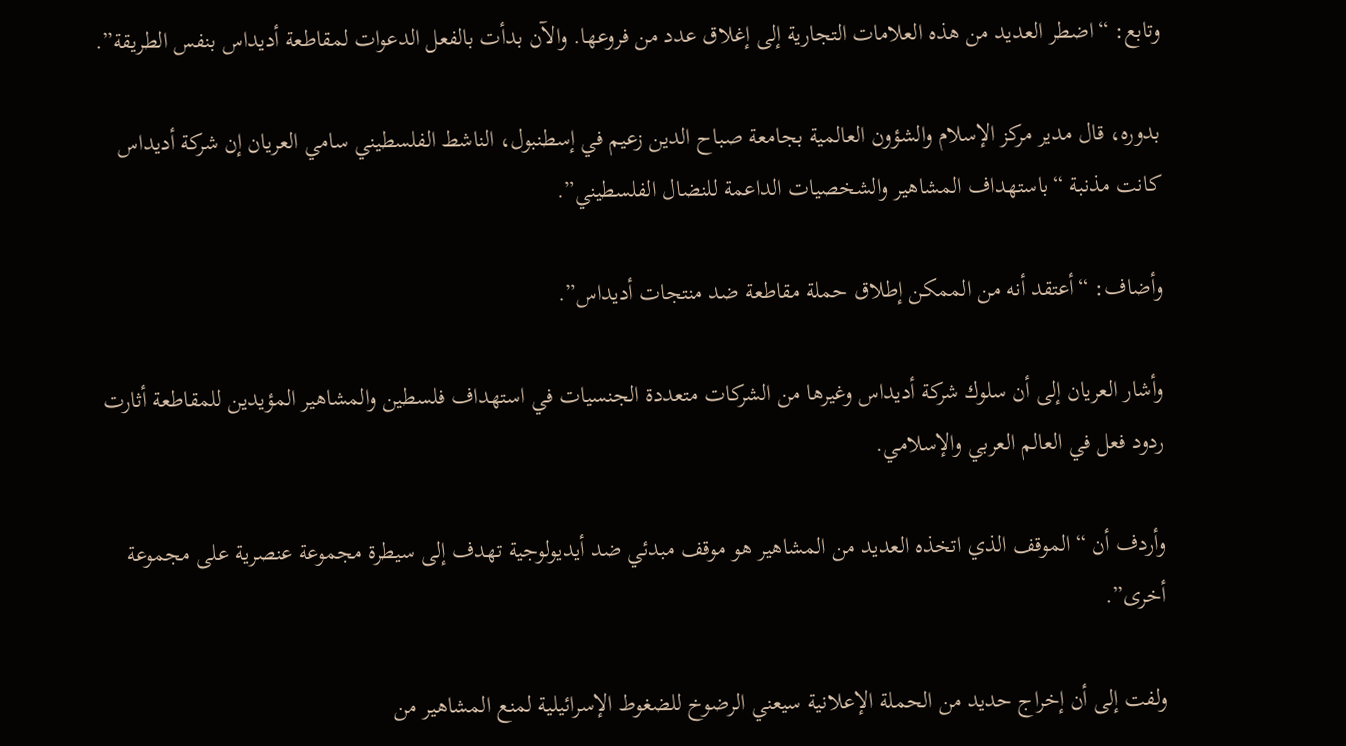وتابع: “اضطر العديد من هذه العلامات التجارية إلى إغلاق عدد من فروعها. والآن بدأت بالفعل الدعوات لمقاطعة أديداس بنفس الطريقة”.

بدوره، قال مدير مركز الإسلام والشؤون العالمية بجامعة صباح الدين زعيم في إسطنبول، الناشط الفلسطيني سامي العريان إن شركة أديداس كانت مذنبة “باستهداف المشاهير والشخصيات الداعمة للنضال الفلسطيني”.

وأضاف: “أعتقد أنه من الممكن إطلاق حملة مقاطعة ضد منتجات أديداس”.

وأشار العريان إلى أن سلوك شركة أديداس وغيرها من الشركات متعددة الجنسيات في استهداف فلسطين والمشاهير المؤيدين للمقاطعة أثارت ردود فعل في العالم العربي والإسلامي.

وأردف أن “الموقف الذي اتخذه العديد من المشاهير هو موقف مبدئي ضد أيديولوجية تهدف إلى سيطرة مجموعة عنصرية على مجموعة أخرى”.

ولفت إلى أن إخراج حديد من الحملة الإعلانية سيعني الرضوخ للضغوط الإسرائيلية لمنع المشاهير من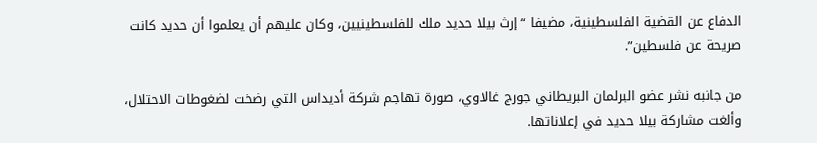الدفاع عن القضية الفلسطينية، مضيفا “إرث بيلا حديد ملك للفلسطينيين، وكان عليهم أن يعلموا أن حديد كانت صريحة عن فلسطين”.

من جانبه نشر عضو البرلمان البريطاني جورج غالاوي، صورة تهاجم شركة أديداس التي رضخت لضغوطات الاحتلال، وألغت مشاركة بيلا حديد في إعلاناتها.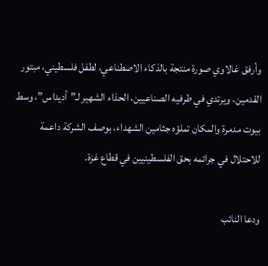وأرفق غالاوي صورة منتجة بالذكاء الاصطناعي، لطفل فلسطيني، مبتور القدمين، ويرتدي في طرفيه الصناعيين، الحذاء الشهير لـ”أديداس”، وسط بيوت مدمرة والمكان تملؤه جثامين الشهداء، بوصف الشركة داعمة للاحتلال في جرائمه بحق الفلسطينيين في قطاع غزة.

ودعا النائب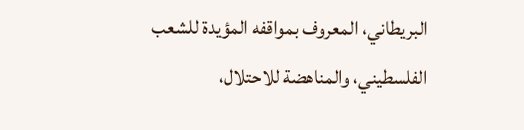البريطاني، المعروف بمواقفه المؤيدة للشعب الفلسطيني، والمناهضة للاحتلال،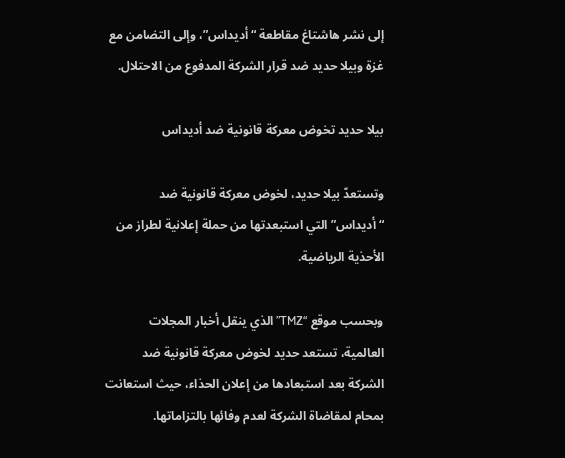إلى نشر هاشتاغ مقاطعة “أديداس”، وإلى التضامن مع غزة وبيلا حديد ضد قرار الشركة المدفوع من الاحتلال.

بيلا حديد تخوض معركة قانونية ضد أديداس

وتستعدّ بيلا حديد، لخوض معركة قانونية ضد “أديداس” التي استبعدتها من حملة إعلانية لطراز من الأحذية الرياضية.

وبحسب موقع “TMZ” الذي ينقل أخبار المجلات العالمية، تستعد حديد لخوض معركة قانونية ضد الشركة بعد استبعادها من إعلان الحذاء، حيث استعانت بمحام لمقاضاة الشركة لعدم وفائها بالتزاماتها.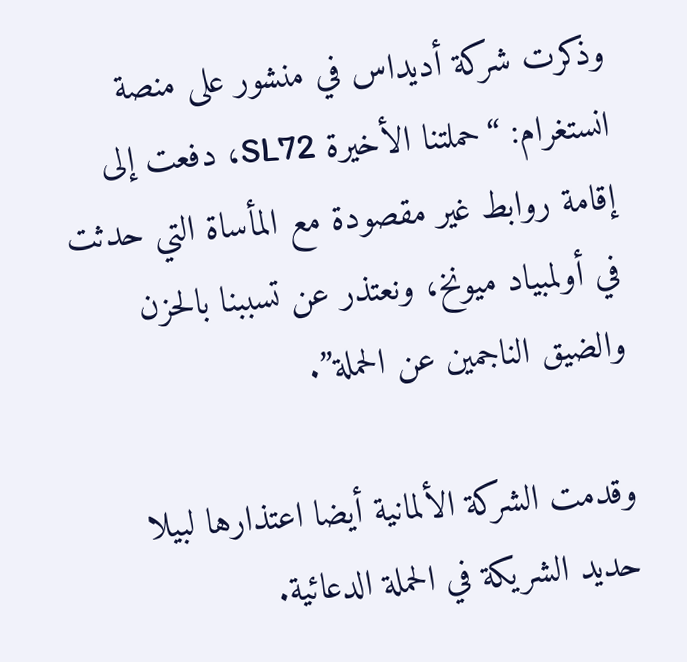وذكرت شركة أديداس في منشور على منصة انستغرام: “حملتنا الأخيرة SL72، دفعت إلى إقامة روابط غير مقصودة مع المأساة التي حدثت في أولمبياد ميونخ، ونعتذر عن تسببنا بالحزن والضيق الناجمين عن الحملة”.

وقدمت الشركة الألمانية أيضا اعتذارها لبيلا حديد الشريكة في الحملة الدعائية.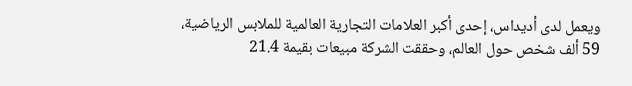ويعمل لدى أديداس، إحدى أكبر العلامات التجارية العالمية للملابس الرياضية، 59 ألف شخص حول العالم، وحققت الشركة مبيعات بقيمة 21.4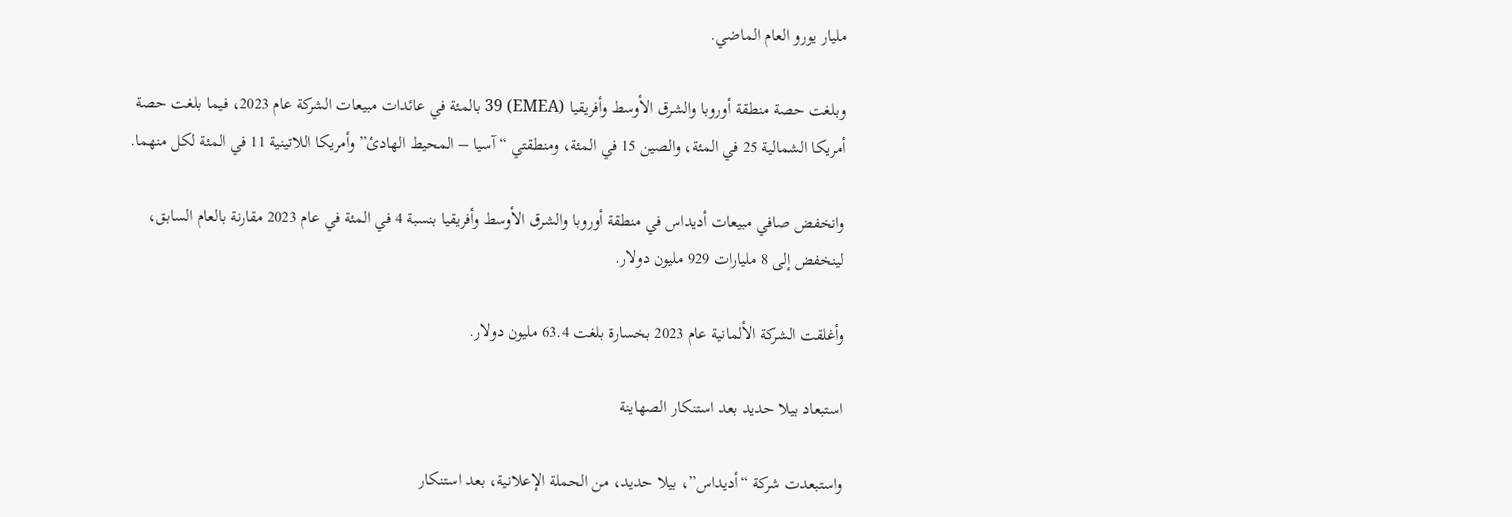مليار يورو العام الماضي.

وبلغت حصة منطقة أوروبا والشرق الأوسط وأفريقيا (EMEA) 39 بالمئة في عائدات مبيعات الشركة عام 2023، فيما بلغت حصة أمريكا الشمالية 25 في المئة، والصين 15 في المئة، ومنطقتي “آسيا – المحيط الهادئ” وأمريكا اللاتينية 11 في المئة لكل منهما.

وانخفض صافي مبيعات أديداس في منطقة أوروبا والشرق الأوسط وأفريقيا بنسبة 4 في المئة في عام 2023 مقارنة بالعام السابق، لينخفض إلى 8 مليارات 929 مليون دولار.

وأغلقت الشركة الألمانية عام 2023 بخسارة بلغت 63.4 مليون دولار.

استبعاد بيلا حديد بعد استنكار الصهاينة

واستبعدت شركة “أديداس”، بيلا حديد، من الحملة الإعلانية، بعد استنكار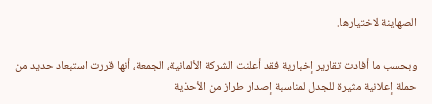الصهاينة لاختيارها.

وبحسب ما أفادت تقارير إخبارية فقد أعلنت الشركة الألمانية، الجمعة، أنها قررت استبعاد حديد من حملة إعلانية مثيرة للجدل لمناسبة إصدار طراز من الأحذية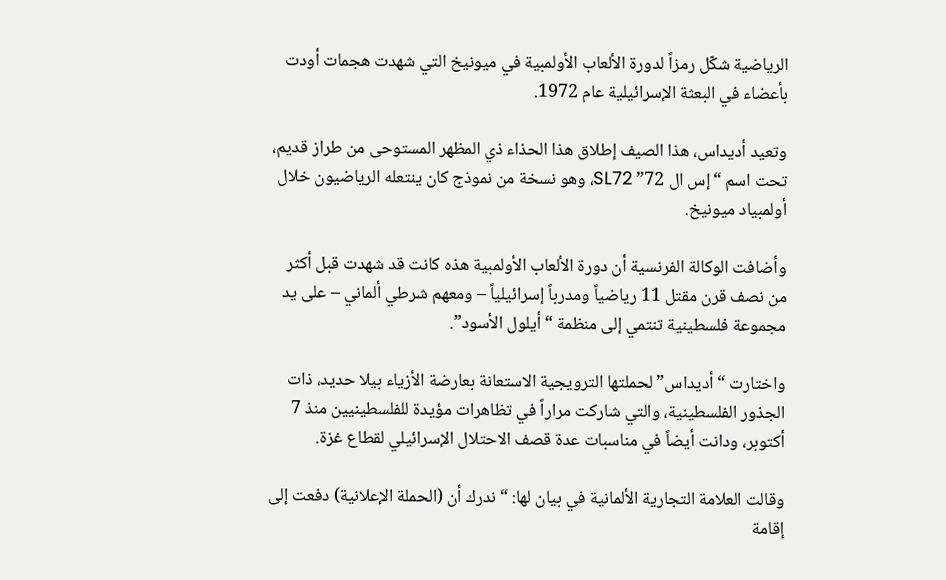الرياضية شكّل رمزاً لدورة الألعاب الأولمبية في ميونيخ التي شهدت هجمات أودت بأعضاء في البعثة الإسرائيلية عام 1972.

وتعيد أديداس، هذا الصيف إطلاق هذا الحذاء ذي المظهر المستوحى من طراز قديم، تحت اسم “إس ال 72” SL72، وهو نسخة من نموذج كان ينتعله الرياضيون خلال أولمبياد ميونيخ.

وأضافت الوكالة الفرنسية أن دورة الألعاب الأولمبية هذه كانت قد شهدت قبل أكثر من نصف قرن مقتل 11 رياضياً ومدرباً إسرائيلياً – ومعهم شرطي ألماني – على يد مجموعة فلسطينية تنتمي إلى منظمة “أيلول الأسود”.

واختارت “أديداس” لحملتها الترويجية الاستعانة بعارضة الأزياء بيلا حديد، ذات الجذور الفلسطينية، والتي شاركت مراراً في تظاهرات مؤيدة للفلسطينيين منذ 7 أكتوبر، ودانت أيضاً في مناسبات عدة قصف الاحتلال الإسرائيلي لقطاع غزة.

وقالت العلامة التجارية الألمانية في بيان لها: “ندرك أن (الحملة الإعلانية) دفعت إلى إقامة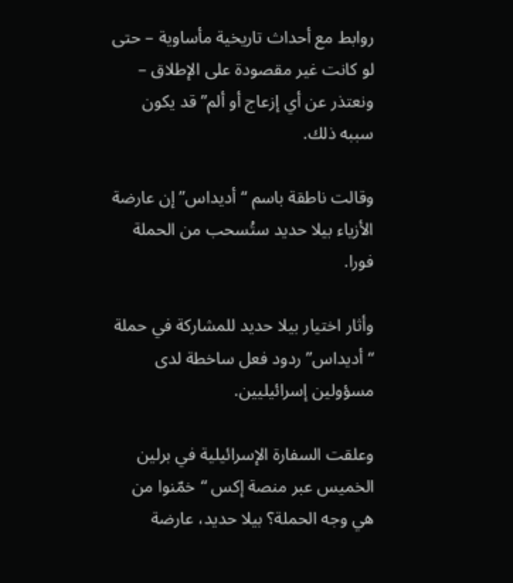روابط مع أحداث تاريخية مأساوية – حتى لو كانت غير مقصودة على الإطلاق – ونعتذر عن أي إزعاج أو ألم” قد يكون سببه ذلك.

وقالت ناطقة باسم “أديداس” إن عارضة الأزياء بيلا حديد ستُسحب من الحملة فورا.

وأثار اختيار بيلا حديد للمشاركة في حملة “أديداس” ردود فعل ساخطة لدى مسؤولين إسرائيليين.

وعلقت السفارة الإسرائيلية في برلين الخميس عبر منصة إكس “خمّنوا من هي وجه الحملة؟ بيلا حديد، عارضة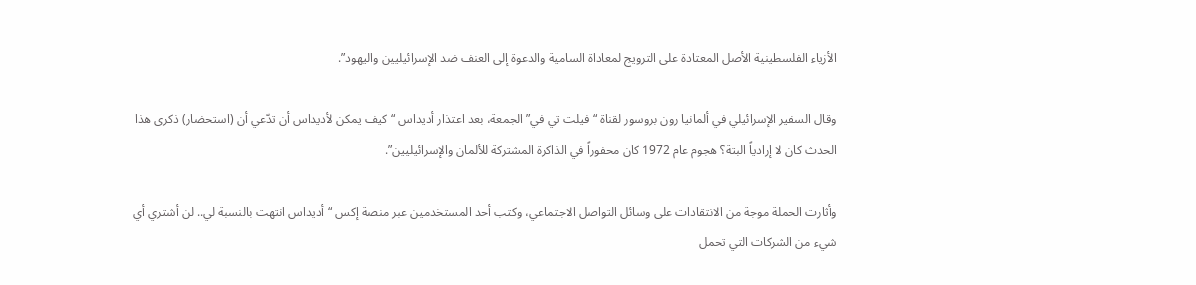الأزياء الفلسطينية الأصل المعتادة على الترويج لمعاداة السامية والدعوة إلى العنف ضد الإسرائيليين واليهود”.

وقال السفير الإسرائيلي في ألمانيا رون بروسور لقناة “فيلت تي في” الجمعة، بعد اعتذار أديداس “كيف يمكن لأديداس أن تدّعي أن (استحضار) ذكرى هذا الحدث كان لا إرادياً البتة؟ هجوم عام 1972 كان محفوراً في الذاكرة المشتركة للألمان والإسرائيليين”.

وأثارت الحملة موجة من الانتقادات على وسائل التواصل الاجتماعي، وكتب أحد المستخدمين عبر منصة إكس “أديداس انتهت بالنسبة لي.. لن أشتري أي شيء من الشركات التي تحمل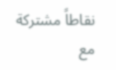نقاطاً مشتركة مع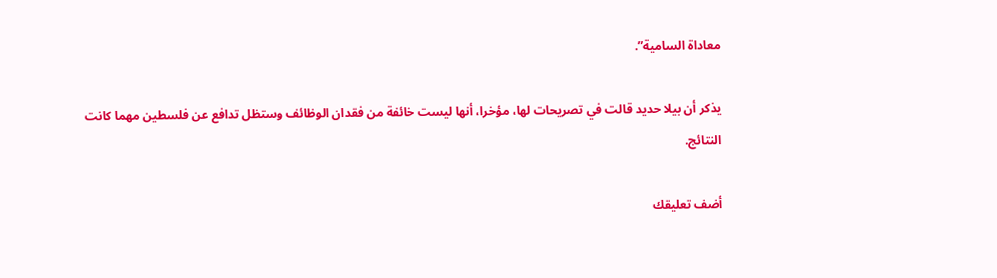معاداة السامية”.

يذكر أن بيلا حديد قالت في تصريحات لها، مؤخرا، أنها ليست خائفة من فقدان الوظائف وستظل تدافع عن فلسطين مهما كانت النتائج.

أضف تعليقك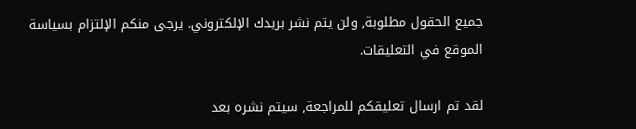جميع الحقول مطلوبة, ولن يتم نشر بريدك الإلكتروني. يرجى منكم الإلتزام بسياسة الموقع في التعليقات.

لقد تم ارسال تعليقكم للمراجعة, سيتم نشره بعد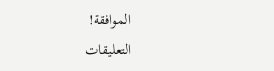الموافقة!
التعليقات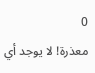0
معذرة! لا يوجد أي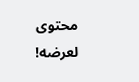محتوى لعرضه!